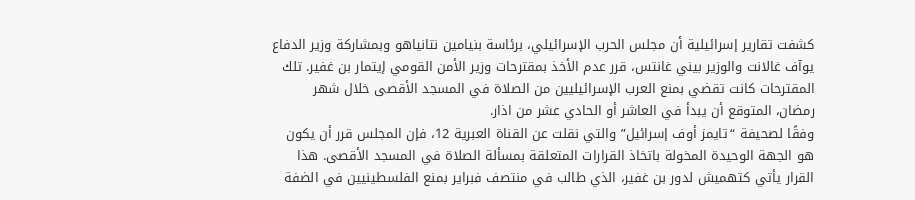كشفت تقارير إسرائيلية أن مجلس الحرب الإسرائيلي، برئاسة بنيامين نتانياهو وبمشاركة وزير الدفاع يوآف غالانت والوزير بيني غانتس، قرر عدم الأخذ بمقترحات وزير الأمن القومي إيتمار بن غفير. تلك المقترحات كانت تقضي بمنع العرب الإسرائيليين من الصلاة في المسجد الأقصى خلال شهر رمضان، المتوقع أن يبدأ في العاشر أو الحادي عشر من اذار.
وفقًا لصحيفة “تايمز أوف إسرائيل” والتي نقلت عن القناة العبرية 12، فإن المجلس قرر أن يكون هو الجهة الوحيدة المخولة باتخاذ القرارات المتعلقة بمسألة الصلاة في المسجد الأقصى. هذا القرار يأتي كتهميش لدور بن غفير، الذي طالب في منتصف فبراير بمنع الفلسطينيين في الضفة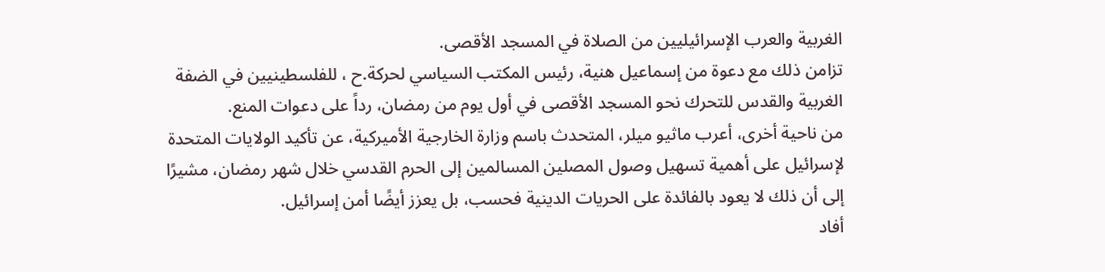الغربية والعرب الإسرائيليين من الصلاة في المسجد الأقصى.
تزامن ذلك مع دعوة من إسماعيل هنية، رئيس المكتب السياسي لحركة.ح ، للفلسطينيين في الضفة الغربية والقدس للتحرك نحو المسجد الأقصى في أول يوم من رمضان، رداً على دعوات المنع.
من ناحية أخرى، أعرب ماثيو ميلر، المتحدث باسم وزارة الخارجية الأميركية، عن تأكيد الولايات المتحدة لإسرائيل على أهمية تسهيل وصول المصلين المسالمين إلى الحرم القدسي خلال شهر رمضان، مشيرًا إلى أن ذلك لا يعود بالفائدة على الحريات الدينية فحسب، بل يعزز أيضًا أمن إسرائيل.
أفاد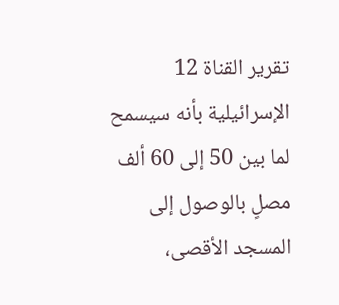تقرير القناة 12 الإسرائيلية بأنه سيسمح لما بين 50 إلى 60 ألف مصلٍ بالوصول إلى المسجد الأقصى،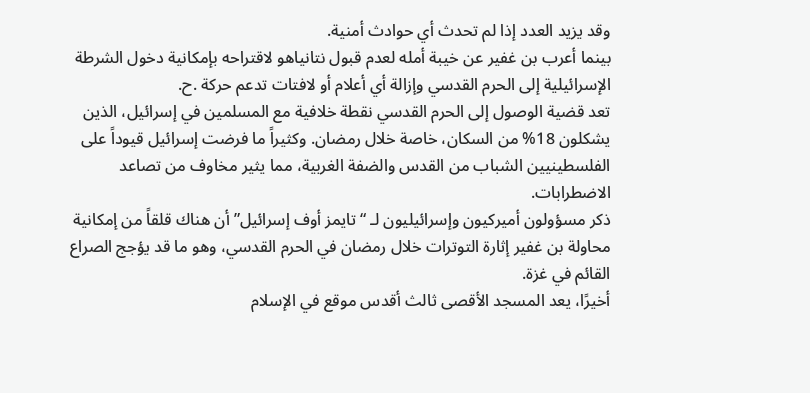وقد يزيد العدد إذا لم تحدث أي حوادث أمنية.
بينما أعرب بن غفير عن خيبة أمله لعدم قبول نتانياهو لاقتراحه بإمكانية دخول الشرطة الإسرائيلية إلى الحرم القدسي وإزالة أي أعلام أو لافتات تدعم حركة .ح.
تعد قضية الوصول إلى الحرم القدسي نقطة خلافية مع المسلمين في إسرائيل، الذين يشكلون 18% من السكان، خاصة خلال رمضان. وكثيراً ما فرضت إسرائيل قيوداً على الفلسطينيين الشباب من القدس والضفة الغربية، مما يثير مخاوف من تصاعد الاضطرابات.
ذكر مسؤولون أميركيون وإسرائيليون لـ “تايمز أوف إسرائيل” أن هناك قلقاً من إمكانية محاولة بن غفير إثارة التوترات خلال رمضان في الحرم القدسي، وهو ما قد يؤجج الصراع القائم في غزة.
أخيرًا، يعد المسجد الأقصى ثالث أقدس موقع في الإسلام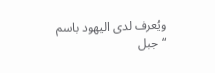ويُعرف لدى اليهود باسم “جبل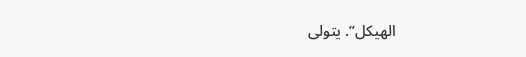الهيكل”. يتولى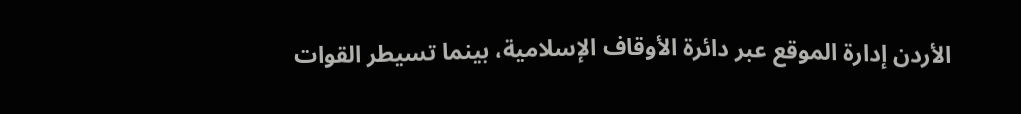الأردن إدارة الموقع عبر دائرة الأوقاف الإسلامية، بينما تسيطر القوات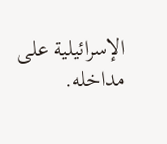الإسرائيلية على مداخله.